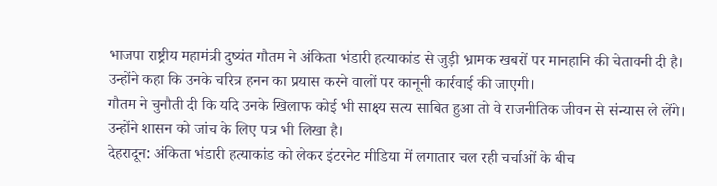भाजपा राष्ट्रीय महामंत्री दुष्यंत गौतम ने अंकिता भंडारी हत्याकांड से जुड़ी भ्रामक खबरों पर मानहानि की चेतावनी दी है। उन्होंने कहा कि उनके चरित्र हनन का प्रयास करने वालों पर कानूनी कार्रवाई की जाएगी।
गौतम ने चुनौती दी कि यदि उनके खिलाफ कोई भी साक्ष्य सत्य साबित हुआ तो वे राजनीतिक जीवन से संन्यास ले लेंगे। उन्होंने शासन को जांच के लिए पत्र भी लिखा है।
देहरादून: अंकिता भंडारी हत्याकांड को लेकर इंटरनेट मीडिया में लगातार चल रही चर्चाओं के बीच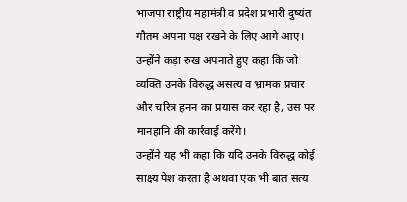भाजपा राष्ट्रीय महामंत्री व प्रदेश प्रभारी दुष्यंत गौतम अपना पक्ष रखने के लिए आगे आए।
उन्होंने कड़ा रुख अपनाते हुए कहा कि जो व्यक्ति उनके विरुद्ध असत्य व भ्रामक प्रचार और चरित्र हनन का प्रयास कर रहा है, उस पर मानहानि की कार्रवाई करेंगे।
उन्होंने यह भी कहा कि यदि उनके विरुद्ध कोई साक्ष्य पेश करता है अथवा एक भी बात सत्य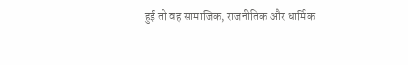हुई तो वह सामाजिक, राजनीतिक और धार्मिक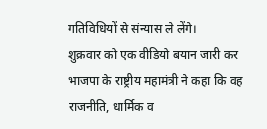गतिविधियों से संन्यास ले लेंगे।
शुक्रवार को एक वीडियो बयान जारी कर भाजपा के राष्ट्रीय महामंत्री ने कहा कि वह राजनीति, धार्मिक व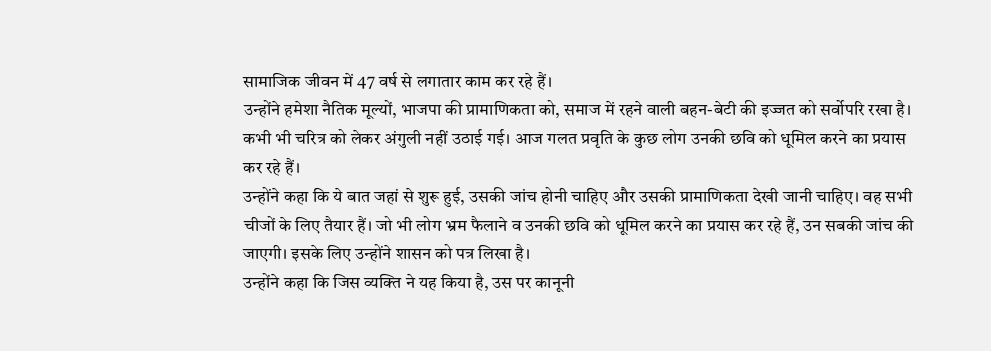सामाजिक जीवन में 47 वर्ष से लगातार काम कर रहे हैं।
उन्होंने हमेशा नैतिक मूल्यों, भाजपा की प्रामाणिकता को, समाज में रहने वाली बहन-बेटी की इज्जत को सर्वोपरि रखा है। कभी भी चरित्र को लेकर अंगुली नहीं उठाई गई। आज गलत प्रवृति के कुछ लोग उनकी छवि को धूमिल करने का प्रयास कर रहे हैं।
उन्होंने कहा कि ये बात जहां से शुरू हुई, उसकी जांच होनी चाहिए और उसकी प्रामाणिकता देखी जानी चाहिए। वह सभी चीजों के लिए तैयार हैं। जो भी लोग भ्रम फैलाने व उनकी छवि को धूमिल करने का प्रयास कर रहे हैं, उन सबकी जांच की जाएगी। इसके लिए उन्होंने शासन को पत्र लिखा है।
उन्होंने कहा कि जिस व्यक्ति ने यह किया है, उस पर कानूनी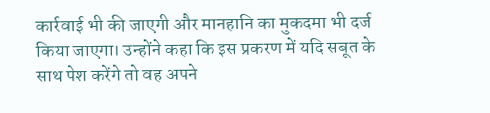कार्रवाई भी की जाएगी और मानहानि का मुकदमा भी दर्ज किया जाएगा। उन्होंने कहा कि इस प्रकरण में यदि सबूत के साथ पेश करेंगे तो वह अपने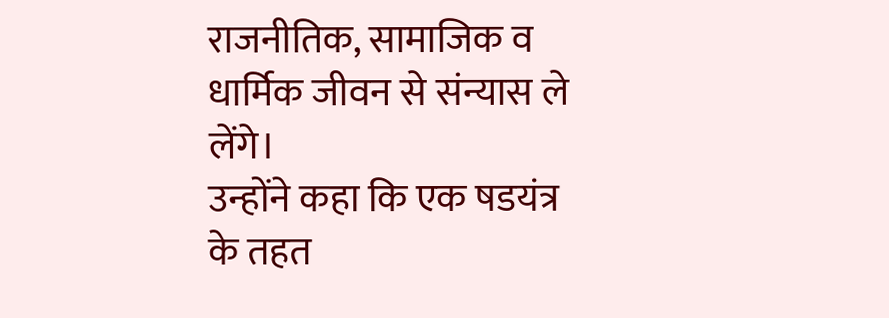राजनीतिक, सामाजिक व धार्मिक जीवन से संन्यास ले लेंगे।
उन्होंने कहा कि एक षडयंत्र के तहत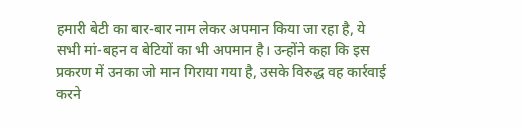हमारी बेटी का बार-बार नाम लेकर अपमान किया जा रहा है, ये सभी मां-बहन व बेटियों का भी अपमान है। उन्होंने कहा कि इस प्रकरण में उनका जो मान गिराया गया है, उसके विरुद्ध वह कार्रवाई करने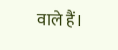वाले हैं।